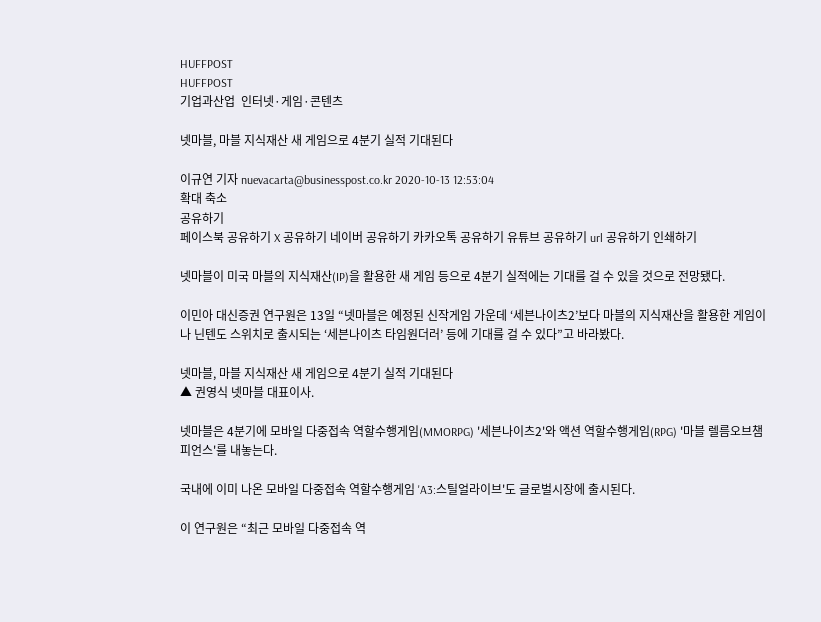HUFFPOST
HUFFPOST
기업과산업  인터넷·게임·콘텐츠

넷마블, 마블 지식재산 새 게임으로 4분기 실적 기대된다

이규연 기자 nuevacarta@businesspost.co.kr 2020-10-13 12:53:04
확대 축소
공유하기
페이스북 공유하기 X 공유하기 네이버 공유하기 카카오톡 공유하기 유튜브 공유하기 url 공유하기 인쇄하기

넷마블이 미국 마블의 지식재산(IP)을 활용한 새 게임 등으로 4분기 실적에는 기대를 걸 수 있을 것으로 전망됐다.

이민아 대신증권 연구원은 13일 “넷마블은 예정된 신작게임 가운데 ‘세븐나이츠2’보다 마블의 지식재산을 활용한 게임이나 닌텐도 스위치로 출시되는 ‘세븐나이츠 타임원더러’ 등에 기대를 걸 수 있다”고 바라봤다.

넷마블, 마블 지식재산 새 게임으로 4분기 실적 기대된다
▲ 권영식 넷마블 대표이사.

넷마블은 4분기에 모바일 다중접속 역할수행게임(MMORPG) '세븐나이츠2'와 액션 역할수행게임(RPG) '마블 렐름오브챔피언스'를 내놓는다.

국내에 이미 나온 모바일 다중접속 역할수행게임 'A3:스틸얼라이브'도 글로벌시장에 출시된다.

이 연구원은 “최근 모바일 다중접속 역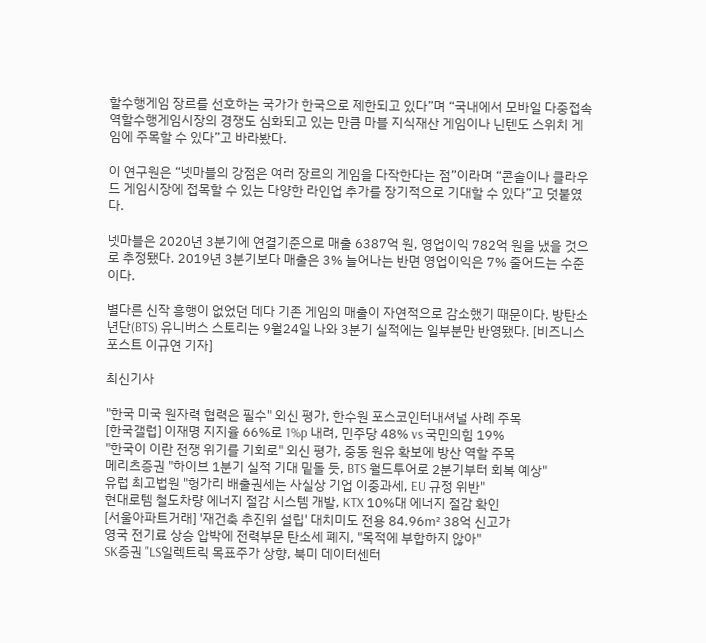할수행게임 장르를 선호하는 국가가 한국으로 제한되고 있다”며 “국내에서 모바일 다중접속 역할수행게임시장의 경쟁도 심화되고 있는 만큼 마블 지식재산 게임이나 닌텐도 스위치 게임에 주목할 수 있다”고 바라봤다.

이 연구원은 “넷마블의 강점은 여러 장르의 게임을 다작한다는 점”이라며 “콘솔이나 클라우드 게임시장에 접목할 수 있는 다양한 라인업 추가를 장기적으로 기대할 수 있다”고 덧붙였다.

넷마블은 2020년 3분기에 연결기준으로 매출 6387억 원, 영업이익 782억 원을 냈을 것으로 추정됐다. 2019년 3분기보다 매출은 3% 늘어나는 반면 영업이익은 7% 줄어드는 수준이다.

별다른 신작 흥행이 없었던 데다 기존 게임의 매출이 자연적으로 감소했기 때문이다. 방탄소년단(BTS) 유니버스 스토리는 9월24일 나와 3분기 실적에는 일부분만 반영됐다. [비즈니스포스트 이규연 기자]

최신기사

"한국 미국 원자력 협력은 필수" 외신 평가, 한수원 포스코인터내셔널 사례 주목
[한국갤럽] 이재명 지지율 66%로 1%p 내려, 민주당 48% vs 국민의힘 19%
"한국이 이란 전쟁 위기를 기회로" 외신 평가, 중동 원유 확보에 방산 역할 주목
메리츠증권 "하이브 1분기 실적 기대 밑돌 듯, BTS 월드투어로 2분기부터 회복 예상"
유럽 최고법원 "헝가리 배출권세는 사실상 기업 이중과세, EU 규정 위반"
현대로템 철도차량 에너지 절감 시스템 개발, KTX 10%대 에너지 절감 확인
[서울아파트거래] '재건축 추진위 설립' 대치미도 전용 84.96㎡ 38억 신고가
영국 전기료 상승 압박에 전력부문 탄소세 폐지, "목적에 부합하지 않아"
SK증권 "LS일렉트릭 목표주가 상향, 북미 데이터센터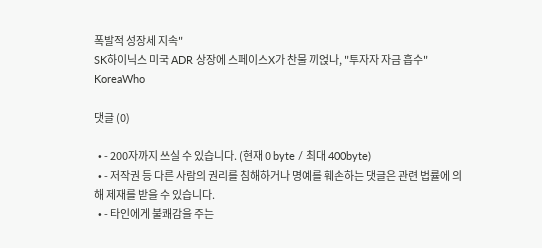폭발적 성장세 지속"
SK하이닉스 미국 ADR 상장에 스페이스X가 찬물 끼얹나, "투자자 자금 흡수"
KoreaWho

댓글 (0)

  • - 200자까지 쓰실 수 있습니다. (현재 0 byte / 최대 400byte)
  • - 저작권 등 다른 사람의 권리를 침해하거나 명예를 훼손하는 댓글은 관련 법률에 의해 제재를 받을 수 있습니다.
  • - 타인에게 불쾌감을 주는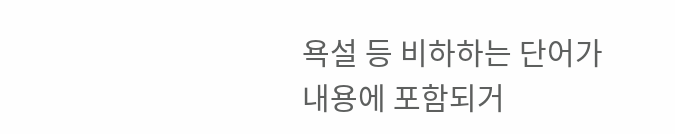욕설 등 비하하는 단어가 내용에 포함되거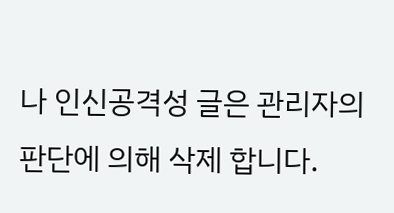나 인신공격성 글은 관리자의 판단에 의해 삭제 합니다.